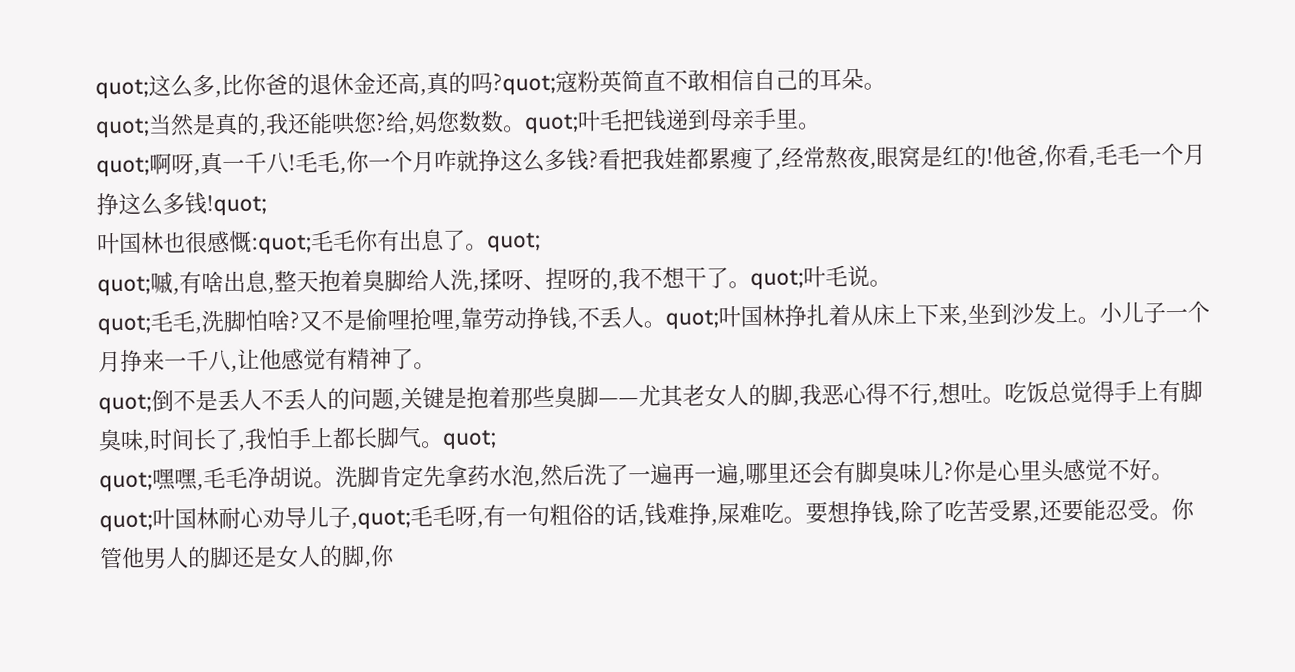quot;这么多,比你爸的退休金还高,真的吗?quot;寇粉英简直不敢相信自己的耳朵。
quot;当然是真的,我还能哄您?给,妈您数数。quot;叶毛把钱递到母亲手里。
quot;啊呀,真一千八!毛毛,你一个月咋就挣这么多钱?看把我娃都累瘦了,经常熬夜,眼窝是红的!他爸,你看,毛毛一个月挣这么多钱!quot;
叶国林也很感慨:quot;毛毛你有出息了。quot;
quot;嘁,有啥出息,整天抱着臭脚给人洗,揉呀、捏呀的,我不想干了。quot;叶毛说。
quot;毛毛,洗脚怕啥?又不是偷哩抢哩,靠劳动挣钱,不丢人。quot;叶国林挣扎着从床上下来,坐到沙发上。小儿子一个月挣来一千八,让他感觉有精神了。
quot;倒不是丢人不丢人的问题,关键是抱着那些臭脚——尤其老女人的脚,我恶心得不行,想吐。吃饭总觉得手上有脚臭味,时间长了,我怕手上都长脚气。quot;
quot;嘿嘿,毛毛净胡说。洗脚肯定先拿药水泡,然后洗了一遍再一遍,哪里还会有脚臭味儿?你是心里头感觉不好。quot;叶国林耐心劝导儿子,quot;毛毛呀,有一句粗俗的话,钱难挣,屎难吃。要想挣钱,除了吃苦受累,还要能忍受。你管他男人的脚还是女人的脚,你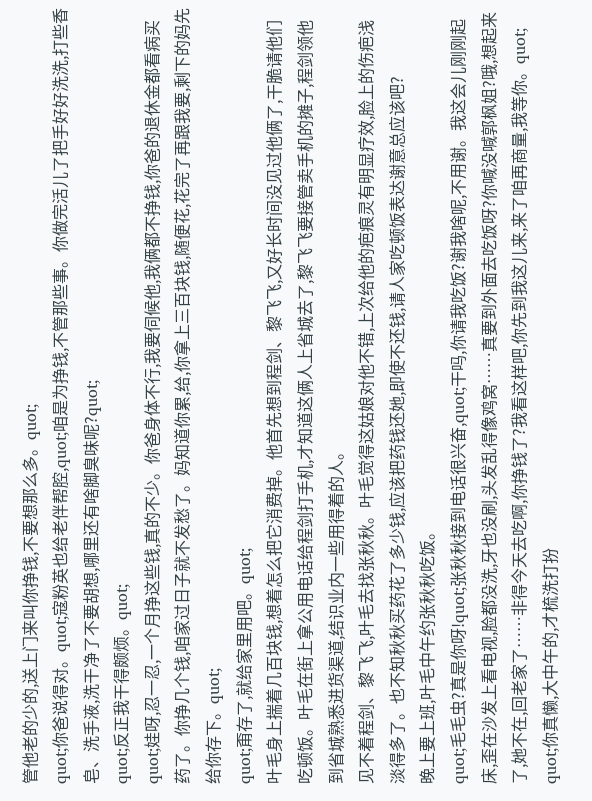管他老的少的,送上门来叫你挣钱,不要想那么多。quot;
quot;你爸说得对。quot;寇粉英也给老伴帮腔,quot;咱是为挣钱,不管那些事。你做完活儿了把手好好洗洗,打些香皂、洗手液,洗干净了不要胡想,哪里还有啥脚臭味呢?quot;
quot;反正我干得颇烦。quot;
quot;娃呀,忍一忍,一个月挣这些钱,真的不少。你爸身体不行,我要伺候他,我俩都不挣钱,你爸的退休金都看病买药了。你挣几个钱,咱家过日子就不发愁了。妈知道你累,给,你拿上三百块钱,随便花,花完了再跟我要,剩下的妈先给你存下。quot;
quot;甭存了,就给家里用吧。quot;
叶毛身上揣着几百块钱,想着怎么把它消费掉。他首先想到程剑、黎飞飞,又好长时间没见过他俩了,干脆请他们吃顿饭。叶毛在街上拿公用电话给程剑打手机,才知道这俩人上省城去了,黎飞飞要接管卖手机的摊子,程剑领他到省城熟悉进货渠道,结识业内一些用得着的人。
见不着程剑、黎飞飞,叶毛去找张秋秋。叶毛觉得这姑娘对他不错,上次给他的疤痕灵有明显疗效,脸上的伤疤浅淡得多了。也不知秋秋买药花了多少钱,应该把药钱还她,即使不还钱,请人家吃顿饭表达谢意总应该吧?
晚上要上班,叶毛中午约张秋秋吃饭。
quot;毛毛虫?真是你呀!quot;张秋秋接到电话很兴奋,quot;干吗,你请我吃饭?谢我啥呢,不用谢。我这会儿刚刚起床,歪在沙发上看电视,脸都没洗,牙也没刷,头发乱得像鸡窝……真要到外面去吃饭呀?你喊没喊郭枫姐?哦,想起来了,她不在,回老家了……非得今天去吃啊,你挣钱了?我看这样吧,你先到我这儿来,来了咱再商量,我等你。quot;
quot;你真懒,大中午的,才梳洗打扮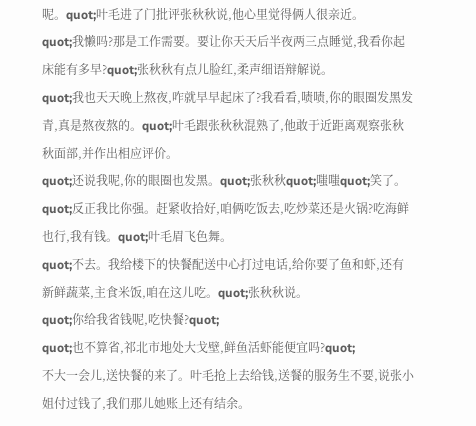呢。quot;叶毛进了门批评张秋秋说,他心里觉得俩人很亲近。
quot;我懒吗?那是工作需要。要让你天天后半夜两三点睡觉,我看你起床能有多早?quot;张秋秋有点儿脸红,柔声细语辩解说。
quot;我也天天晚上熬夜,咋就早早起床了?我看看,啧啧,你的眼圈发黑发青,真是熬夜熬的。quot;叶毛跟张秋秋混熟了,他敢于近距离观察张秋秋面部,并作出相应评价。
quot;还说我呢,你的眼圈也发黑。quot;张秋秋quot;嗤嗤quot;笑了。
quot;反正我比你强。赶紧收拾好,咱俩吃饭去,吃炒菜还是火锅?吃海鲜也行,我有钱。quot;叶毛眉飞色舞。
quot;不去。我给楼下的快餐配送中心打过电话,给你要了鱼和虾,还有新鲜蔬菜,主食米饭,咱在这儿吃。quot;张秋秋说。
quot;你给我省钱呢,吃快餐?quot;
quot;也不算省,祁北市地处大戈壁,鲜鱼活虾能便宜吗?quot;
不大一会儿,送快餐的来了。叶毛抢上去给钱,送餐的服务生不要,说张小姐付过钱了,我们那儿她账上还有结余。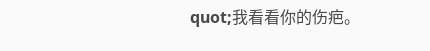quot;我看看你的伤疤。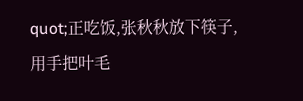quot;正吃饭,张秋秋放下筷子,用手把叶毛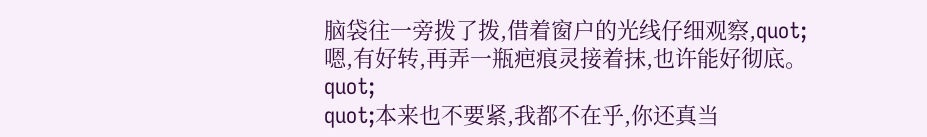脑袋往一旁拨了拨,借着窗户的光线仔细观察,quot;嗯,有好转,再弄一瓶疤痕灵接着抹,也许能好彻底。quot;
quot;本来也不要紧,我都不在乎,你还真当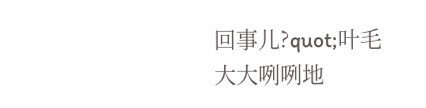回事儿?quot;叶毛大大咧咧地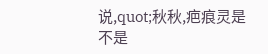说,quot;秋秋,疤痕灵是不是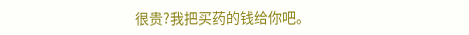很贵?我把买药的钱给你吧。